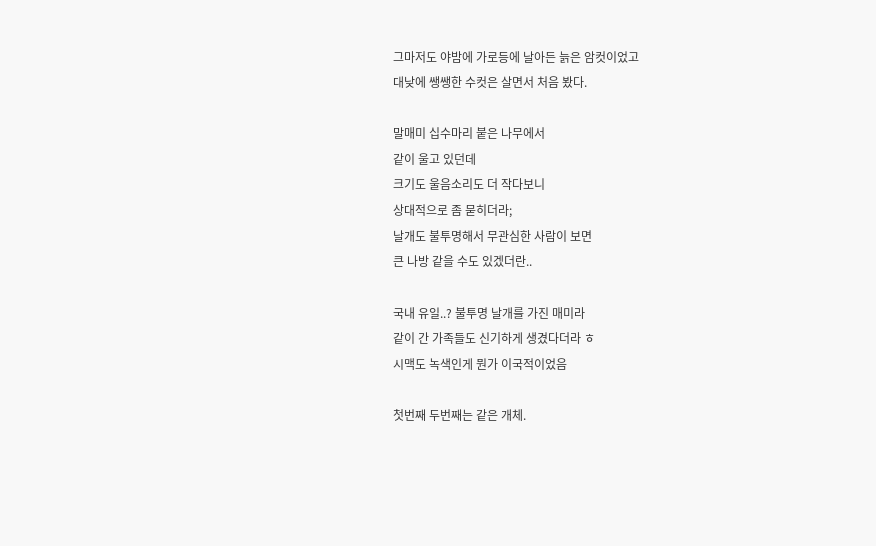그마저도 야밤에 가로등에 날아든 늙은 암컷이었고
대낮에 쌩쌩한 수컷은 살면서 처음 봤다.

말매미 십수마리 붙은 나무에서
같이 울고 있던데
크기도 울음소리도 더 작다보니
상대적으로 좀 묻히더라;
날개도 불투명해서 무관심한 사람이 보면
큰 나방 같을 수도 있겠더란..

국내 유일..? 불투명 날개를 가진 매미라
같이 간 가족들도 신기하게 생겼다더라 ㅎ
시맥도 녹색인게 뭔가 이국적이었음

첫번째 두번째는 같은 개체.